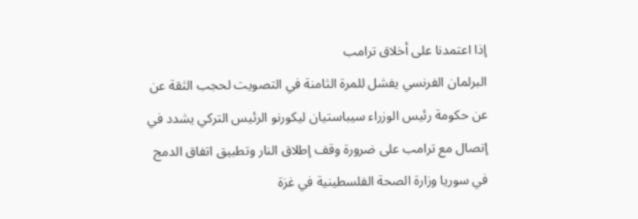إذا اعتمدنا على أخلاق ترامب
البرلمان الفرنسي يفشل للمرة الثامنة في التصويت لحجب الثقة عن عن حكومة رئيس الوزراء سيباستيان ليكورنو الرئيس التركي يشدد في إتصال مع ترامب على ضرورة وقف إطلاق النار وتطبيق اتفاق الدمج في سوريا وزارة الصحة الفلسطينية في غزة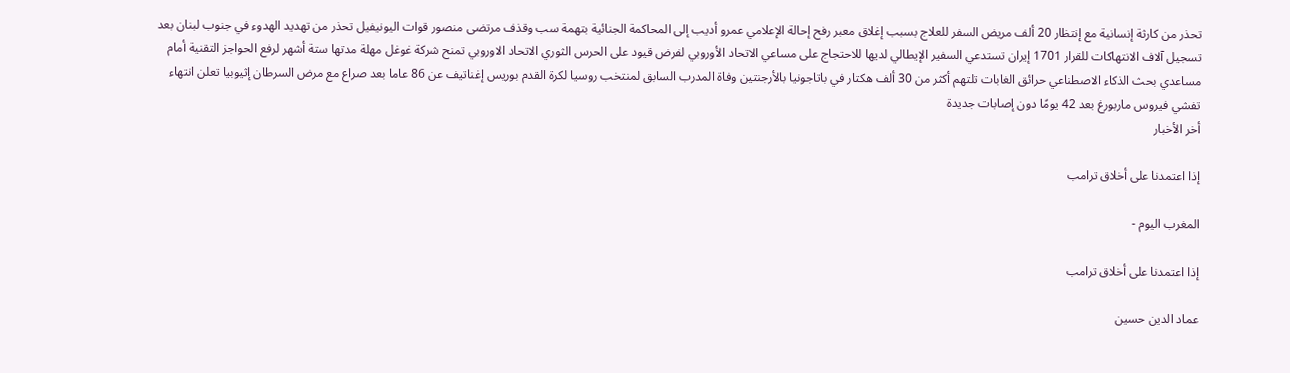تحذر من كارثة إنسانية مع إنتظار 20 ألف مريض السفر للعلاج بسبب إغلاق معبر رفح إحالة الإعلامي عمرو أديب إلى المحاكمة الجنائية بتهمة سب وقذف مرتضى منصور قوات اليونيفيل تحذر من تهديد الهدوء في جنوب لبنان بعد تسجيل آلاف الانتهاكات للقرار 1701 إيران تستدعي السفير الإيطالي لديها للاحتجاج على مساعي الاتحاد الأوروبي لفرض قيود على الحرس الثوري الاتحاد الاوروبي تمنح شركة غوغل مهلة مدتها ستة أشهر لرفع الحواجز التقنية أمام مساعدي بحث الذكاء الاصطناعي حرائق الغابات تلتهم أكثر من 30 ألف هكتار في باتاجونيا بالأرجنتين وفاة المدرب السابق لمنتخب روسيا لكرة القدم بوريس إغناتيف عن 86 عاما بعد صراع مع مرض السرطان إثيوبيا تعلن انتهاء تفشي فيروس ماربورغ بعد 42 يومًا دون إصابات جديدة
أخر الأخبار

إذا اعتمدنا على أخلاق ترامب

المغرب اليوم -

إذا اعتمدنا على أخلاق ترامب

عماد الدين حسين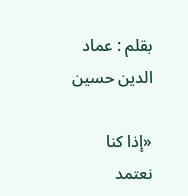بقلم : عماد الدين حسين

«إذا كنا نعتمد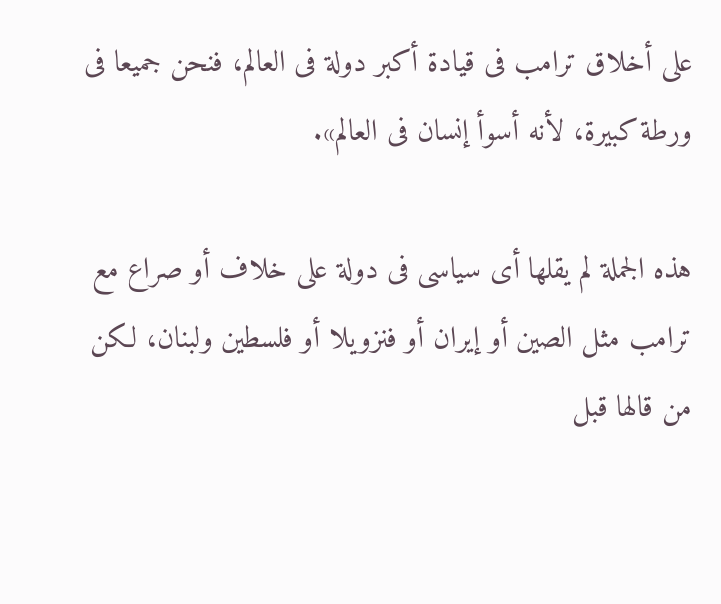على أخلاق ترامب فى قيادة أكبر دولة فى العالم، فنحن جميعا فى ورطة كبيرة، لأنه أسوأ إنسان فى العالم».

هذه الجملة لم يقلها أى سياسى فى دولة على خلاف أو صراع مع ترامب مثل الصين أو إيران أو فنزويلا أو فلسطين ولبنان، لكن من قالها قبل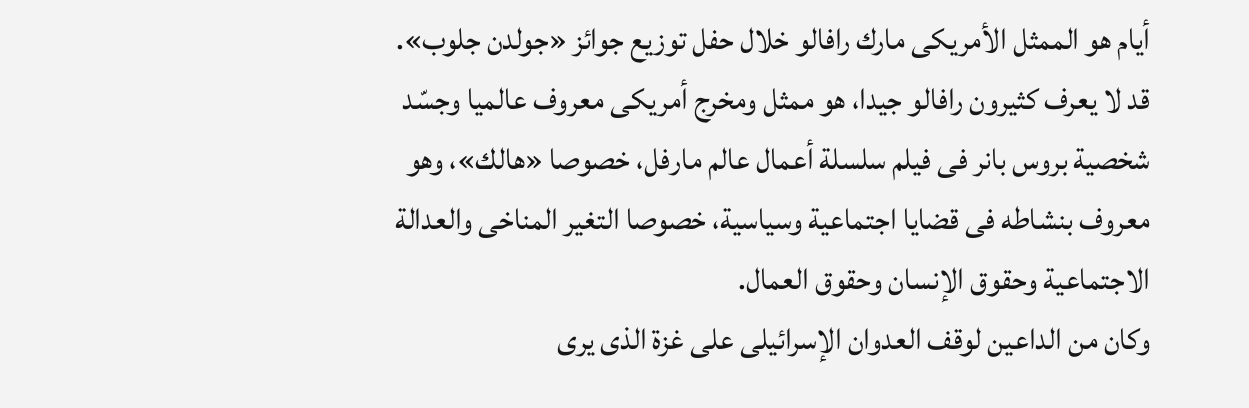أيام هو الممثل الأمريكى مارك رافالو خلال حفل توزيع جوائز «جولدن جلوب».
قد لا يعرف كثيرون رافالو جيدا، هو ممثل ومخرج أمريكى معروف عالميا وجسّد شخصية بروس بانر فى فيلم سلسلة أعمال عالم مارفل، خصوصا «هالك»، وهو معروف بنشاطه فى قضايا اجتماعية وسياسية، خصوصا التغير المناخى والعدالة الاجتماعية وحقوق الإنسان وحقوق العمال.
وكان من الداعين لوقف العدوان الإسرائيلى على غزة الذى يرى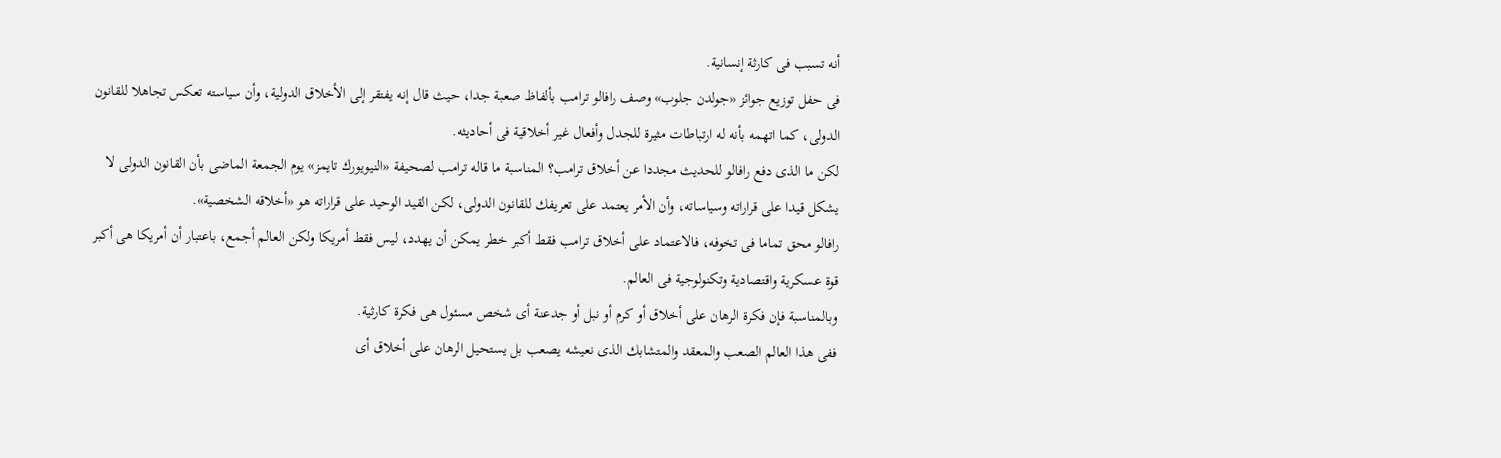أنه تسبب فى كارثة إنسانية.
فى حفل توزيع جوائز «جولدن جلوب» وصف رافالو ترامب بألفاظ صعبة جدا، حيث قال إنه يفتقر إلى الأخلاق الدولية، وأن سياسته تعكس تجاهلا للقانون الدولى، كما اتهمه بأنه له ارتباطات مثيرة للجدل وأفعال غير أخلاقية فى أحاديثه.
لكن ما الذى دفع رافالو للحديث مجددا عن أخلاق ترامب؟ المناسبة ما قاله ترامب لصحيفة «النيويورك تايمز» يوم الجمعة الماضى بأن القانون الدولى لا يشكل قيدا على قراراته وسياساته، وأن الأمر يعتمد على تعريفك للقانون الدولى، لكن القيد الوحيد على قراراته هو «أخلاقه الشخصية».
رافالو محق تماما فى تخوفه، فالاعتماد على أخلاق ترامب فقط أكبر خطر يمكن أن يهدد، ليس فقط أمريكا ولكن العالم أجمع، باعتبار أن أمريكا هى أكبر قوة عسكرية واقتصادية وتكنولوجية فى العالم.
وبالمناسبة فإن فكرة الرهان على أخلاق أو كرم أو نبل أو جدعنة أى شخص مسئول هى فكرة كارثية.
ففى هذا العالم الصعب والمعقد والمتشابك الذى نعيشه يصعب بل يستحيل الرهان على أخلاق أى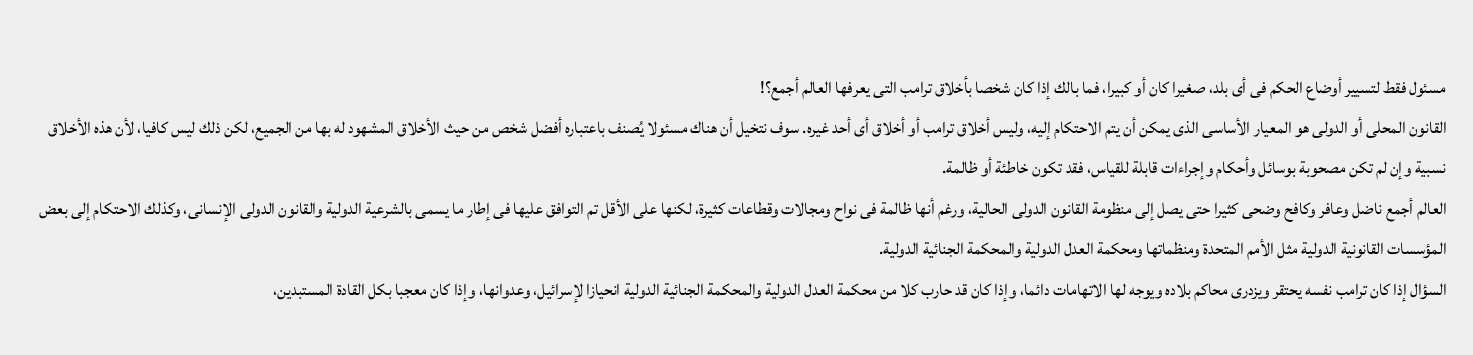مسئول فقط لتسيير أوضاع الحكم فى أى بلد، صغيرا كان أو كبيرا، فما بالك إذا كان شخصا بأخلاق ترامب التى يعرفها العالم أجمع؟!
القانون المحلى أو الدولى هو المعيار الأساسى الذى يمكن أن يتم الاحتكام إليه، وليس أخلاق ترامب أو أخلاق أى أحد غيره. سوف نتخيل أن هناك مسئولا يُصنف باعتباره أفضل شخص من حيث الأخلاق المشهود له بها من الجميع، لكن ذلك ليس كافيا، لأن هذه الأخلاق نسبية وإن لم تكن مصحوبة بوسائل وأحكام وإجراءات قابلة للقياس، فقد تكون خاطئة أو ظالمة.
العالم أجمع ناضل وعافر وكافح وضحى كثيرا حتى يصل إلى منظومة القانون الدولى الحالية، ورغم أنها ظالمة فى نواح ومجالات وقطاعات كثيرة، لكنها على الأقل تم التوافق عليها فى إطار ما يسمى بالشرعية الدولية والقانون الدولى الإنسانى، وكذلك الاحتكام إلى بعض المؤسسات القانونية الدولية مثل الأمم المتحدة ومنظماتها ومحكمة العدل الدولية والمحكمة الجنائية الدولية.
السؤال إذا كان ترامب نفسه يحتقر ويزدرى محاكم بلاده ويوجه لها الاتهامات دائما، وإذا كان قد حارب كلا من محكمة العدل الدولية والمحكمة الجنائية الدولية انحيازا لإسرائيل، وعدوانها، وإذا كان معجبا بكل القادة المستبدين،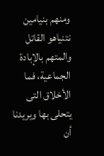ومنهم بنيامين نتنياهو القاتل والمتهم بالإبادة الجماعية، فما الأخلاق التى يتحلى بها ويريدنا أن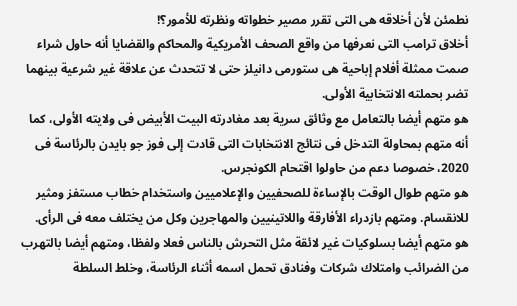نطمئن لأن أخلاقه هى التى تقرر مصير خطواته ونظرته للأمور؟!
أخلاق ترامب التى نعرفها من واقع الصحف الأمريكية والمحاكم والقضايا أنه حاول شراء صمت ممثلة أفلام إباحية هى ستورمى دانيلز حتى لا تتحدث عن علاقة غير شرعية بينهما تضر بحملته الانتخابية الأولى.
هو متهم أيضا بالتعامل مع وثائق سرية بعد مغادرته البيت الأبيض فى ولايته الأولى، كما أنه متهم بمحاولة التدخل فى نتائج الانتخابات التى قادت إلى فوز جو بايدن بالرئاسة فى 2020، خصوصا دعم من حاولوا اقتحام الكونجرس.
هو متهم طوال الوقت بالإساءة للصحفيين والإعلاميين واستخدام خطاب مستفز ومثير للانقسام. ومتهم بازدراء الأفارقة واللاتينيين والمهاجرين وكل من يختلف معه فى الرأى.
هو متهم أيضا بسلوكيات غير لائقة مثل التحرش بالناس فعلا ولفظا، ومتهم أيضا بالتهرب من الضرائب وامتلاك شركات وفنادق تحمل اسمه أثناء الرئاسة، وخلط السلطة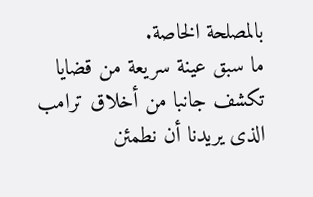بالمصلحة الخاصة.
ما سبق عينة سريعة من قضايا تكشف جانبا من أخلاق ترامب الذى يريدنا أن نطمئن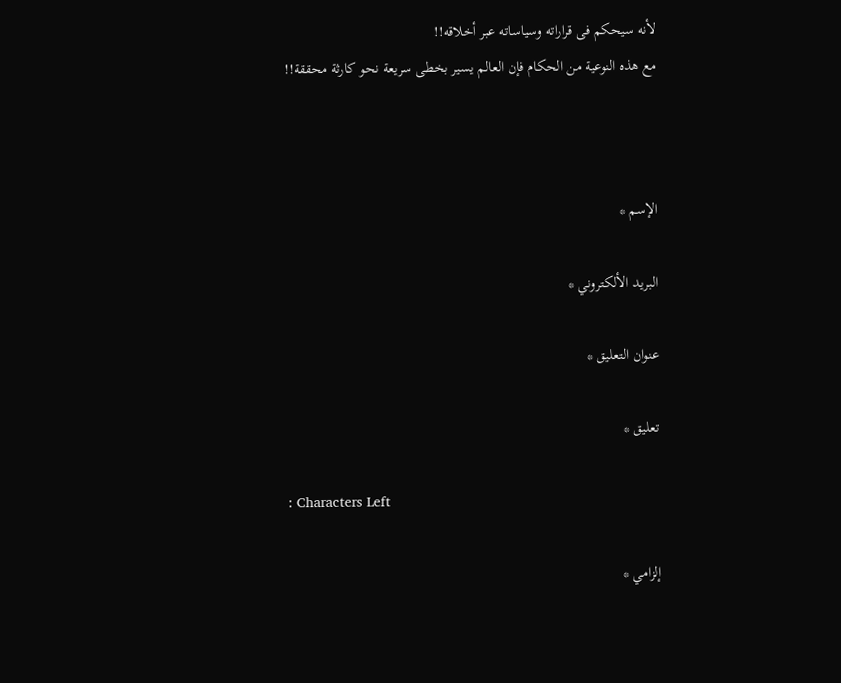لأنه سيحكم فى قراراته وسياساته عبر أخلاقه!!
مع هذه النوعية من الحكام فإن العالم يسير بخطى سريعة نحو كارثة محققة!!



الإسم *

البريد الألكتروني *

عنوان التعليق *

تعليق *

: Characters Left

إلزامي *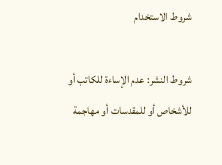شروط الاستخدام

شروط النشر: عدم الإساءة للكاتب أو للأشخاص أو للمقدسات أو مهاجمة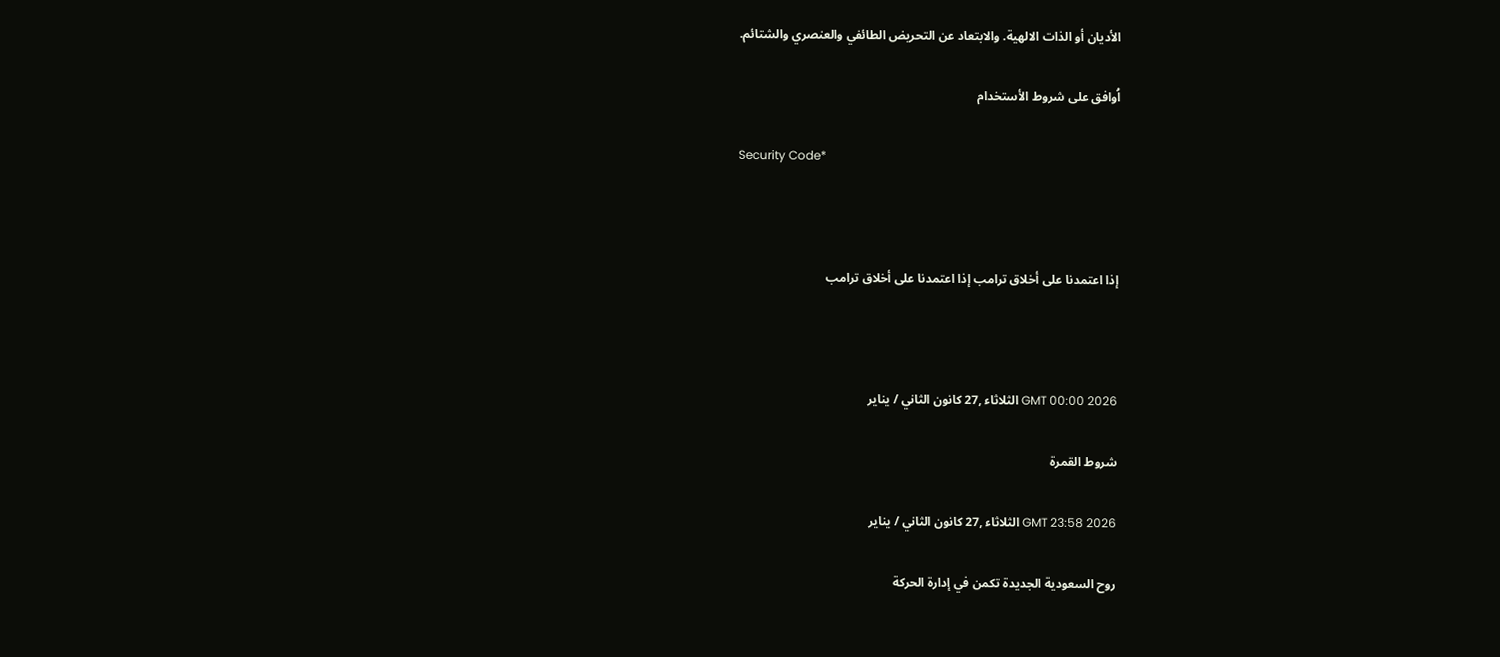الأديان أو الذات الالهية. والابتعاد عن التحريض الطائفي والعنصري والشتائم.

اُوافق على شروط الأستخدام

Security Code*



إذا اعتمدنا على أخلاق ترامب إذا اعتمدنا على أخلاق ترامب



GMT 00:00 2026 الثلاثاء ,27 كانون الثاني / يناير

شروط القمرة

GMT 23:58 2026 الثلاثاء ,27 كانون الثاني / يناير

روح السعودية الجديدة تكمن في إدارة الحركة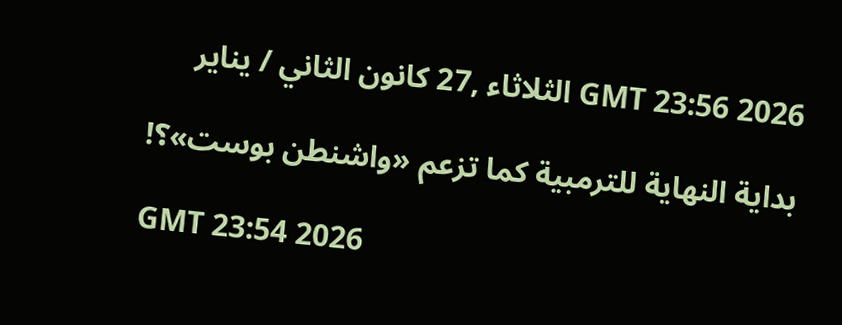GMT 23:56 2026 الثلاثاء ,27 كانون الثاني / يناير

بداية النهاية للترمبية كما تزعم «واشنطن بوست»؟!

GMT 23:54 2026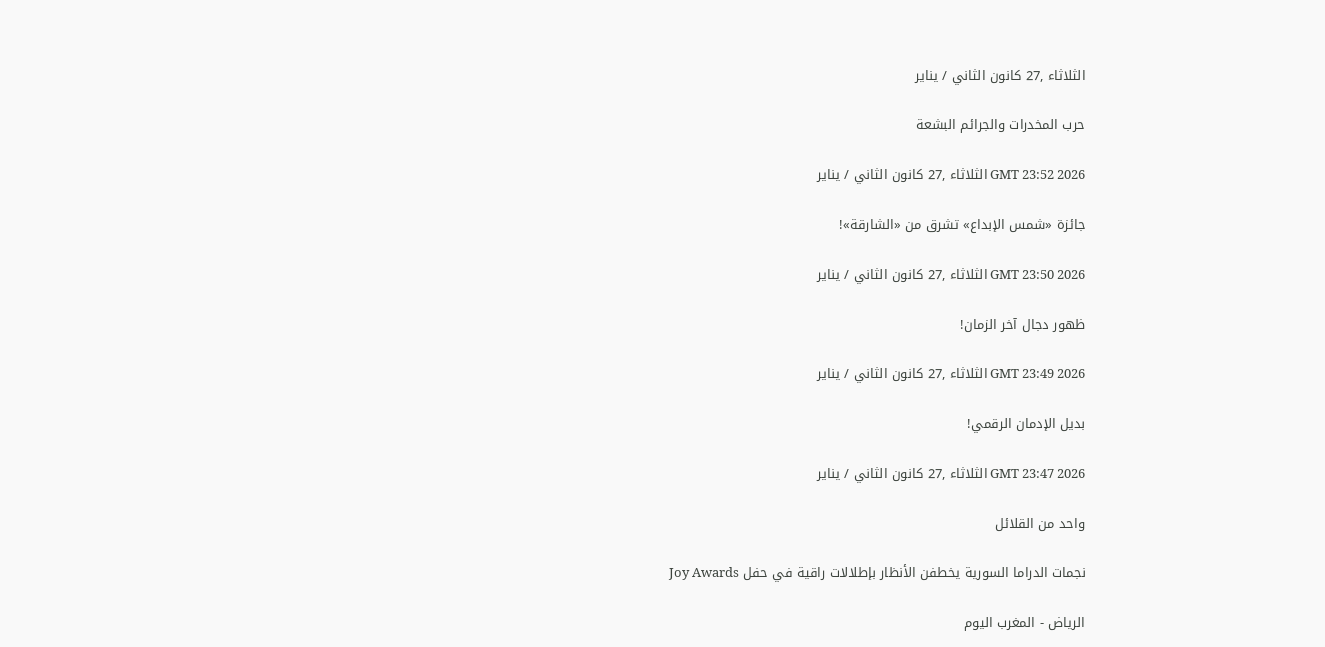الثلاثاء ,27 كانون الثاني / يناير

حرب المخدرات والجرائم البشعة

GMT 23:52 2026 الثلاثاء ,27 كانون الثاني / يناير

جائزة «شمس الإبداع» تشرق من «الشارقة»!

GMT 23:50 2026 الثلاثاء ,27 كانون الثاني / يناير

ظهور دجال آخر الزمان!

GMT 23:49 2026 الثلاثاء ,27 كانون الثاني / يناير

بديل الإدمان الرقمي!

GMT 23:47 2026 الثلاثاء ,27 كانون الثاني / يناير

واحد من القلائل

نجمات الدراما السورية يخطفن الأنظار بإطلالات راقية في حفل Joy Awards

الرياض - المغرب اليوم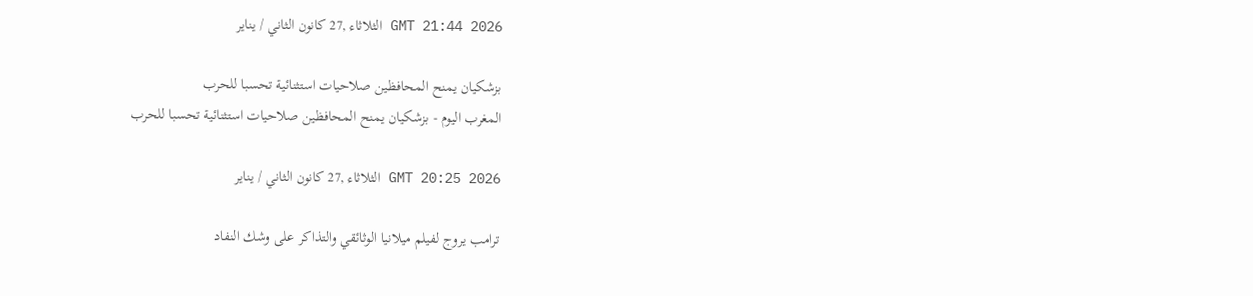GMT 21:44 2026 الثلاثاء ,27 كانون الثاني / يناير

بزشكيان يمنح المحافظين صلاحيات استثنائية تحسبا للحرب
المغرب اليوم - بزشكيان يمنح المحافظين صلاحيات استثنائية تحسبا للحرب

GMT 20:25 2026 الثلاثاء ,27 كانون الثاني / يناير

ترامب يروج لفيلم ميلانيا الوثائقي والتذاكر على وشك النفاد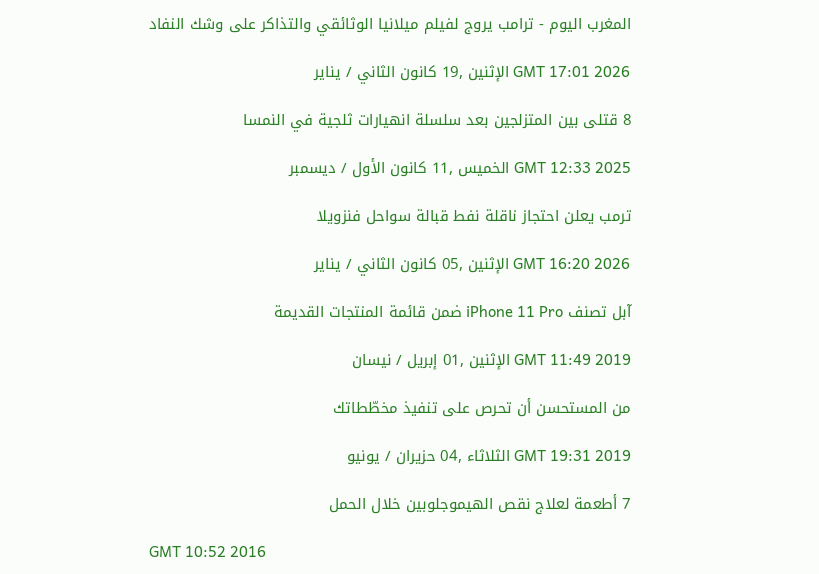المغرب اليوم - ترامب يروج لفيلم ميلانيا الوثائقي والتذاكر على وشك النفاد

GMT 17:01 2026 الإثنين ,19 كانون الثاني / يناير

8 قتلى بين المتزلجين بعد سلسلة انهيارات ثلجية في النمسا

GMT 12:33 2025 الخميس ,11 كانون الأول / ديسمبر

ترمب يعلن احتجاز ناقلة نفط قبالة سواحل فنزويلا

GMT 16:20 2026 الإثنين ,05 كانون الثاني / يناير

آبل تصنف iPhone 11 Pro ضمن قائمة المنتجات القديمة

GMT 11:49 2019 الإثنين ,01 إبريل / نيسان

من المستحسن أن تحرص على تنفيذ مخطّطاتك

GMT 19:31 2019 الثلاثاء ,04 حزيران / يونيو

7 أطعمة لعلاج نقص الهيموجلوبين خلال الحمل

GMT 10:52 2016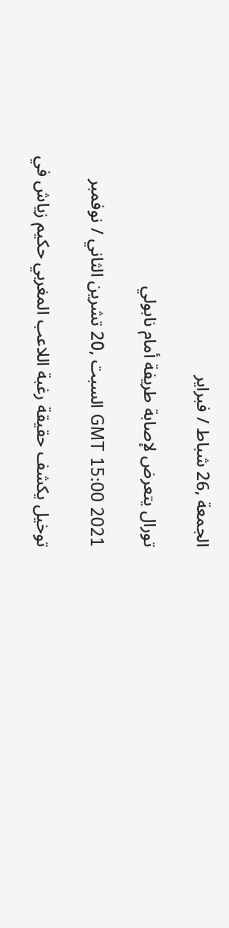الجمعة ,26 شباط / فبراير

تورال يتعرض لإصابة طريفة أمام نابولي

GMT 15:00 2021 السبت ,20 تشرين الثاني / نوفمبر

توخيل يكشف حقيقة رغبة اللاعب المغربي حكيم زياش في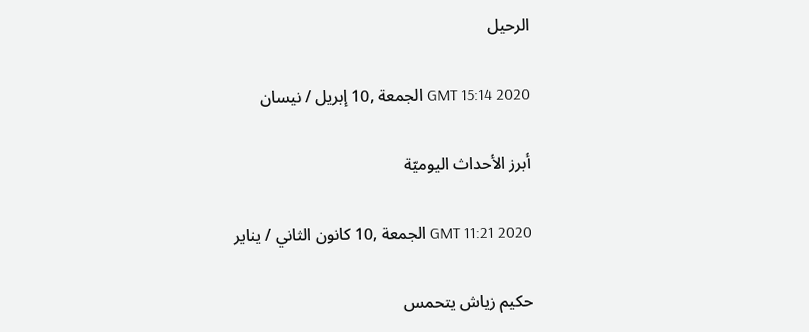الرحيل

GMT 15:14 2020 الجمعة ,10 إبريل / نيسان

أبرز الأحداث اليوميّة

GMT 11:21 2020 الجمعة ,10 كانون الثاني / يناير

حكيم زياش يتحمس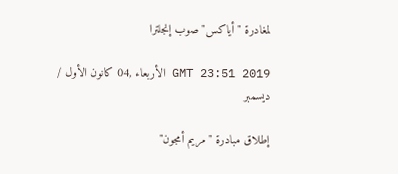لمغادرة "أياكس" صوب إنجلترا

GMT 23:51 2019 الأربعاء ,04 كانون الأول / ديسمبر

إطلاق مبادرة "مريم أمجون"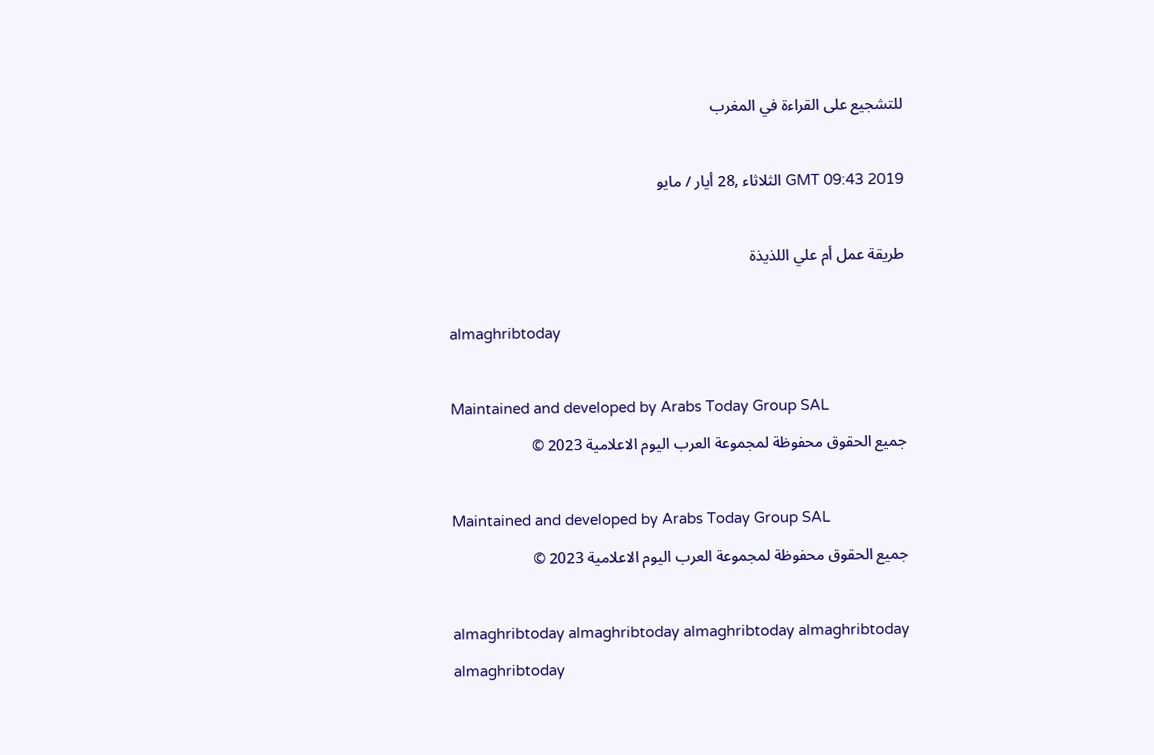للتشجيع على القراءة في المغرب

GMT 09:43 2019 الثلاثاء ,28 أيار / مايو

طريقة عمل أم علي اللذيذة

almaghribtoday

Maintained and developed by Arabs Today Group SAL
جميع الحقوق محفوظة لمجموعة العرب اليوم الاعلامية 2023 ©

Maintained and developed by Arabs Today Group SAL
جميع الحقوق محفوظة لمجموعة العرب اليوم الاعلامية 2023 ©

almaghribtoday almaghribtoday almaghribtoday almaghribtoday
almaghribtoday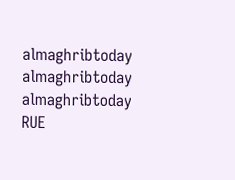almaghribtoday almaghribtoday
almaghribtoday
RUE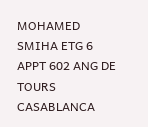MOHAMED SMIHA ETG 6 APPT 602 ANG DE TOURS CASABLANCA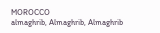MOROCCO
almaghrib, Almaghrib, Almaghrib